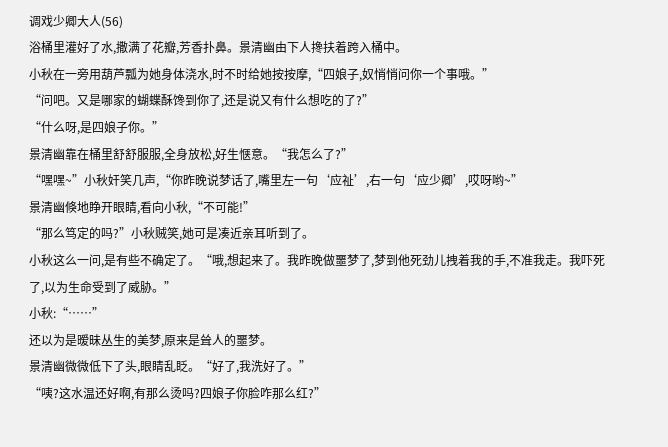调戏少卿大人(56)
浴桶里灌好了水,撒满了花瓣,芳香扑鼻。景清幽由下人搀扶着跨入桶中。
小秋在一旁用葫芦瓢为她身体浇水,时不时给她按按摩,“四娘子,奴悄悄问你一个事哦。”
“问吧。又是哪家的蝴蝶酥馋到你了,还是说又有什么想吃的了?”
“什么呀,是四娘子你。”
景清幽靠在桶里舒舒服服,全身放松,好生惬意。“我怎么了?”
“嘿嘿~”小秋奸笑几声,“你昨晚说梦话了,嘴里左一句‘应祉’,右一句‘应少卿’,哎呀哟~”
景清幽倏地睁开眼睛,看向小秋,“不可能!”
“那么笃定的吗?”小秋贼笑,她可是凑近亲耳听到了。
小秋这么一问,是有些不确定了。“哦,想起来了。我昨晚做噩梦了,梦到他死劲儿拽着我的手,不准我走。我吓死了,以为生命受到了威胁。”
小秋:“……”
还以为是暧昧丛生的美梦,原来是耸人的噩梦。
景清幽微微低下了头,眼睛乱眨。“好了,我洗好了。”
“咦?这水温还好啊,有那么烫吗?四娘子你脸咋那么红?”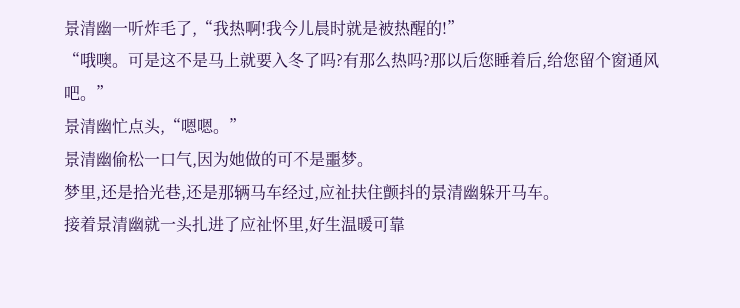景清幽一听炸毛了,“我热啊!我今儿晨时就是被热醒的!”
“哦噢。可是这不是马上就要入冬了吗?有那么热吗?那以后您睡着后,给您留个窗通风吧。”
景清幽忙点头,“嗯嗯。”
景清幽偷松一口气,因为她做的可不是噩梦。
梦里,还是拾光巷,还是那辆马车经过,应祉扶住颤抖的景清幽躲开马车。
接着景清幽就一头扎进了应祉怀里,好生温暖可靠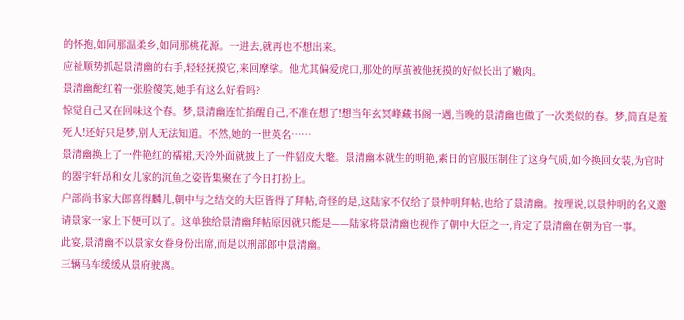的怀抱,如同那温柔乡,如同那桃花源。一进去,就再也不想出来。
应祉顺势抓起景清幽的右手,轻轻抚摸它,来回摩挲。他尤其偏爱虎口,那处的厚茧被他抚摸的好似长出了嫩肉。
景清幽酡红着一张脸傻笑,她手有这么好看吗?
惊觉自己又在回味这个春。梦,景清幽连忙掐醒自己,不准在想了!想当年玄冥峰藏书阁一遇,当晚的景清幽也做了一次类似的春。梦,简直是羞死人!还好只是梦,别人无法知道。不然,她的一世英名……
景清幽换上了一件艳红的襦裙,天冷外面就披上了一件貂皮大氅。景清幽本就生的明艳,素日的官服压制住了这身气质,如今换回女装,为官时的器宇轩昂和女儿家的沉鱼之姿皆集聚在了今日打扮上。
户部尚书家大郎喜得麟儿,朝中与之结交的大臣皆得了拜帖,奇怪的是,这陆家不仅给了景仲明拜帖,也给了景清幽。按理说,以景仲明的名义邀请景家一家上下便可以了。这单独给景清幽拜帖原因就只能是——陆家将景清幽也视作了朝中大臣之一,肯定了景清幽在朝为官一事。
此宴,景清幽不以景家女眷身份出席,而是以刑部郎中景清幽。
三辆马车缓缓从景府驶离。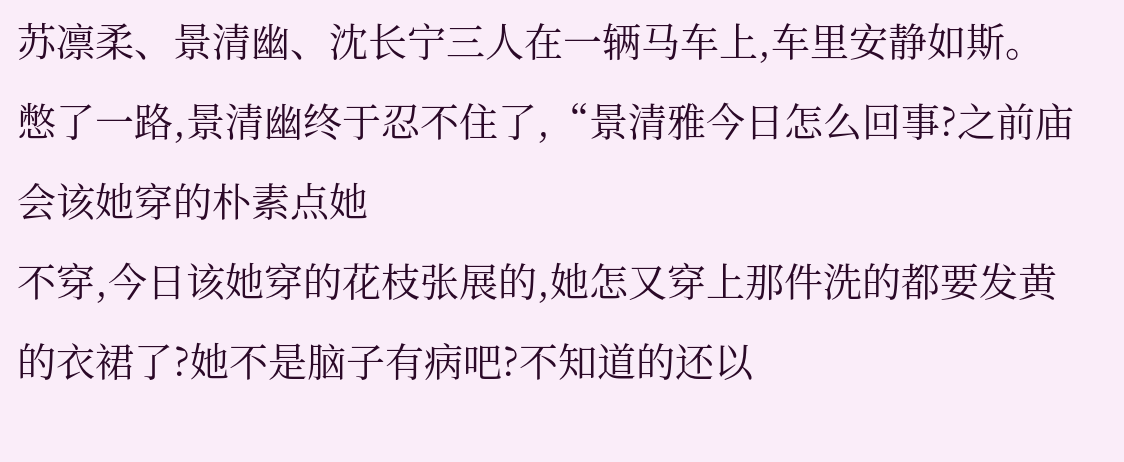苏凛柔、景清幽、沈长宁三人在一辆马车上,车里安静如斯。
憋了一路,景清幽终于忍不住了,“景清雅今日怎么回事?之前庙会该她穿的朴素点她
不穿,今日该她穿的花枝张展的,她怎又穿上那件洗的都要发黄的衣裙了?她不是脑子有病吧?不知道的还以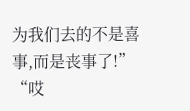为我们去的不是喜事,而是丧事了!”
“哎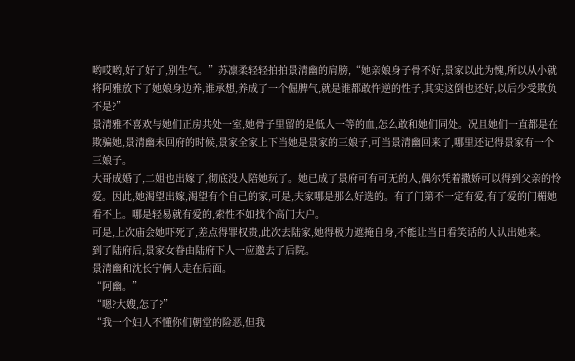哟哎哟,好了好了,别生气。”苏凛柔轻轻拍拍景清幽的肩膀,“她亲娘身子骨不好,景家以此为愧,所以从小就将阿雅放下了她娘身边养,谁承想,养成了一个倔脾气,就是谁都敢忤逆的性子,其实这倒也还好,以后少受欺负不是?”
景清雅不喜欢与她们正房共处一室,她骨子里留的是低人一等的血,怎么敢和她们同处。况且她们一直都是在欺骗她,景清幽未回府的时候,景家全家上下当她是景家的三娘子,可当景清幽回来了,哪里还记得景家有一个三娘子。
大哥成婚了,二姐也出嫁了,彻底没人陪她玩了。她已成了景府可有可无的人,偶尔凭着撒娇可以得到父亲的怜爱。因此,她渴望出嫁,渴望有个自己的家,可是,夫家哪是那么好选的。有了门第不一定有爱,有了爱的门楣她看不上。哪是轻易就有爱的,索性不如找个高门大户。
可是,上次庙会她吓死了,差点得罪权贵,此次去陆家,她得极力遮掩自身,不能让当日看笑话的人认出她来。
到了陆府后,景家女眷由陆府下人一应邀去了后院。
景清幽和沈长宁俩人走在后面。
“阿幽。”
“嗯?大嫂,怎了?”
“我一个妇人不懂你们朝堂的险恶,但我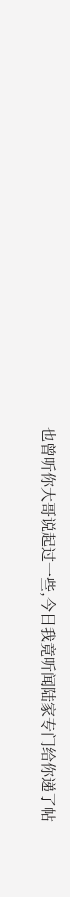也曾听你大哥说起过一些,今日我竟听闻陆家专门给你递了帖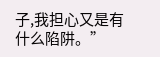子,我担心又是有什么陷阱。”